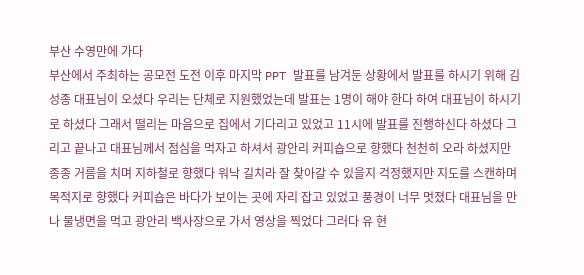부산 수영만에 가다
부산에서 주최하는 공모전 도전 이후 마지막 PPT 발표를 남겨둔 상황에서 발표를 하시기 위해 김성종 대표님이 오셨다 우리는 단체로 지원했었는데 발표는 1명이 해야 한다 하여 대표님이 하시기로 하셨다 그래서 떨리는 마음으로 집에서 기다리고 있었고 11시에 발표를 진행하신다 하셨다 그리고 끝나고 대표님께서 점심을 먹자고 하셔서 광안리 커피숍으로 향했다 천천히 오라 하셨지만 종종 거름을 치며 지하철로 향했다 워낙 길치라 잘 찾아갈 수 있을지 걱정했지만 지도를 스캔하며 목적지로 향했다 커피숍은 바다가 보이는 곳에 자리 잡고 있었고 풍경이 너무 멋졌다 대표님을 만나 물냉면을 먹고 광안리 백사장으로 가서 영상을 찍었다 그러다 유 현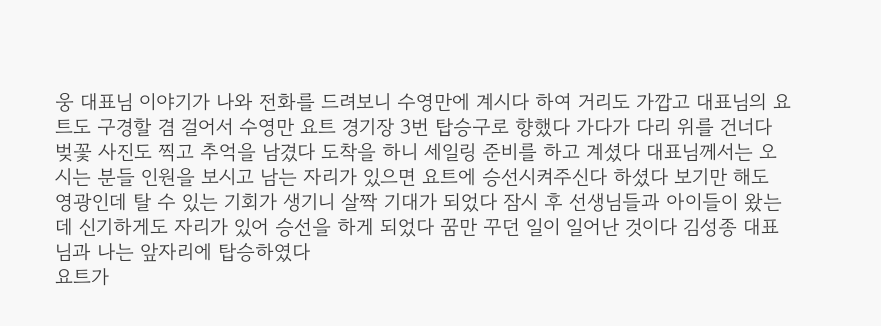웅 대표님 이야기가 나와 전화를 드려보니 수영만에 계시다 하여 거리도 가깝고 대표님의 요트도 구경할 겸 걸어서 수영만 요트 경기장 3번 탑승구로 향했다 가다가 다리 위를 건너다 벚꽃 사진도 찍고 추억을 남겼다 도착을 하니 세일링 준비를 하고 계셨다 대표님께서는 오시는 분들 인원을 보시고 남는 자리가 있으면 요트에 승선시켜주신다 하셨다 보기만 해도 영광인데 탈 수 있는 기회가 생기니 살짝 기대가 되었다 잠시 후 선생님들과 아이들이 왔는데 신기하게도 자리가 있어 승선을 하게 되었다 꿈만 꾸던 일이 일어난 것이다 김성종 대표님과 나는 앞자리에 탑승하였다
요트가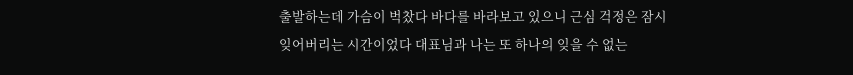출발하는데 가슴이 벅찼다 바다를 바라보고 있으니 근심 걱정은 잠시 잊어버리는 시간이었다 대표님과 나는 또 하나의 잊을 수 없는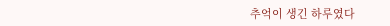추억이 생긴 하루였다